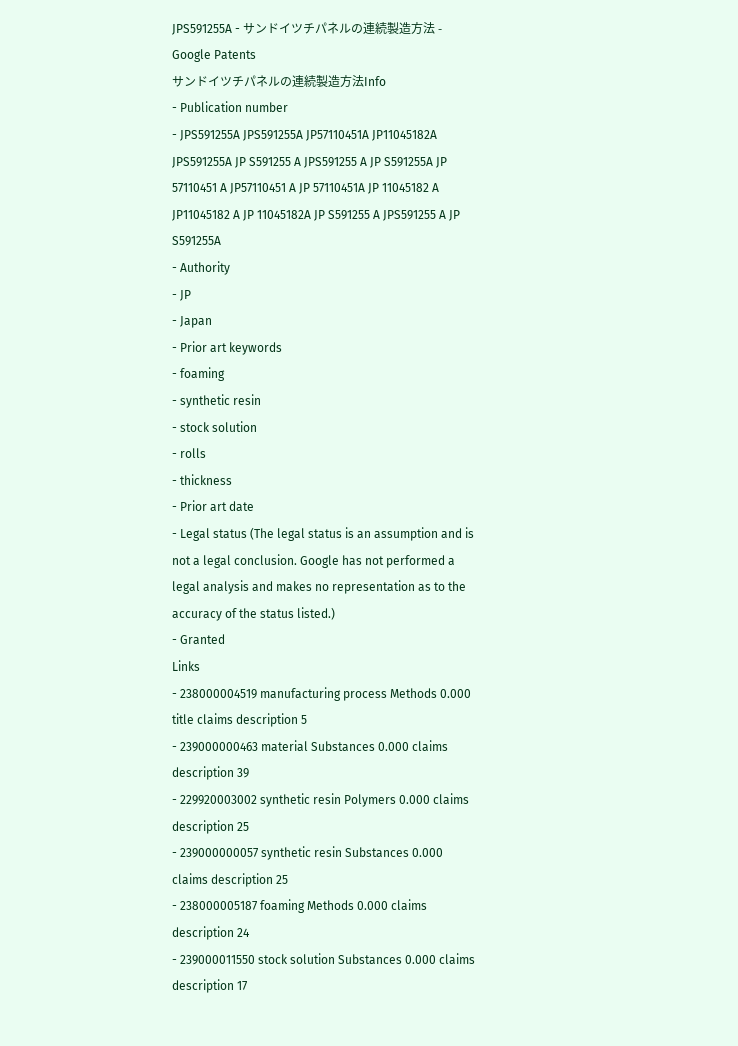JPS591255A - サンドイツチパネルの連続製造方法 - Google Patents
サンドイツチパネルの連続製造方法Info
- Publication number
- JPS591255A JPS591255A JP57110451A JP11045182A JPS591255A JP S591255 A JPS591255 A JP S591255A JP 57110451 A JP57110451 A JP 57110451A JP 11045182 A JP11045182 A JP 11045182A JP S591255 A JPS591255 A JP S591255A
- Authority
- JP
- Japan
- Prior art keywords
- foaming
- synthetic resin
- stock solution
- rolls
- thickness
- Prior art date
- Legal status (The legal status is an assumption and is not a legal conclusion. Google has not performed a legal analysis and makes no representation as to the accuracy of the status listed.)
- Granted
Links
- 238000004519 manufacturing process Methods 0.000 title claims description 5
- 239000000463 material Substances 0.000 claims description 39
- 229920003002 synthetic resin Polymers 0.000 claims description 25
- 239000000057 synthetic resin Substances 0.000 claims description 25
- 238000005187 foaming Methods 0.000 claims description 24
- 239000011550 stock solution Substances 0.000 claims description 17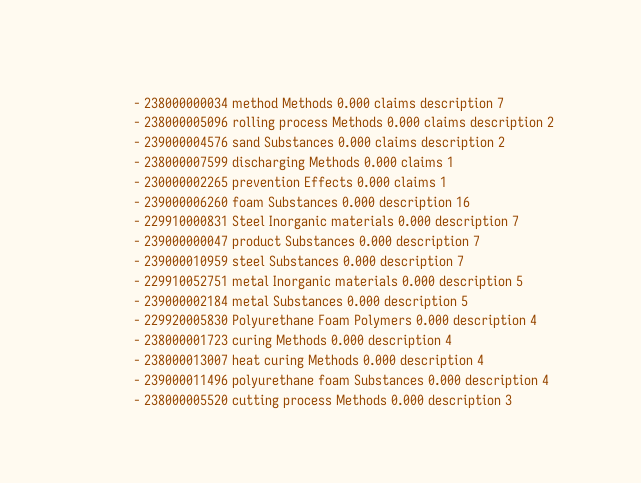- 238000000034 method Methods 0.000 claims description 7
- 238000005096 rolling process Methods 0.000 claims description 2
- 239000004576 sand Substances 0.000 claims description 2
- 238000007599 discharging Methods 0.000 claims 1
- 230000002265 prevention Effects 0.000 claims 1
- 239000006260 foam Substances 0.000 description 16
- 229910000831 Steel Inorganic materials 0.000 description 7
- 239000000047 product Substances 0.000 description 7
- 239000010959 steel Substances 0.000 description 7
- 229910052751 metal Inorganic materials 0.000 description 5
- 239000002184 metal Substances 0.000 description 5
- 229920005830 Polyurethane Foam Polymers 0.000 description 4
- 238000001723 curing Methods 0.000 description 4
- 238000013007 heat curing Methods 0.000 description 4
- 239000011496 polyurethane foam Substances 0.000 description 4
- 238000005520 cutting process Methods 0.000 description 3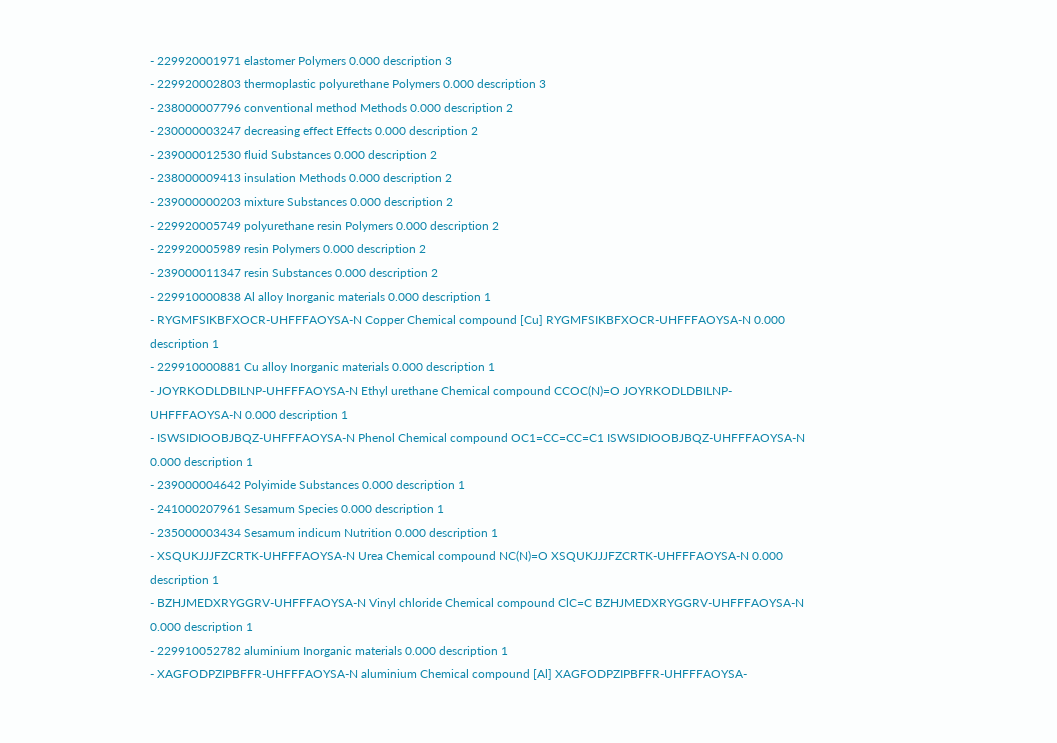- 229920001971 elastomer Polymers 0.000 description 3
- 229920002803 thermoplastic polyurethane Polymers 0.000 description 3
- 238000007796 conventional method Methods 0.000 description 2
- 230000003247 decreasing effect Effects 0.000 description 2
- 239000012530 fluid Substances 0.000 description 2
- 238000009413 insulation Methods 0.000 description 2
- 239000000203 mixture Substances 0.000 description 2
- 229920005749 polyurethane resin Polymers 0.000 description 2
- 229920005989 resin Polymers 0.000 description 2
- 239000011347 resin Substances 0.000 description 2
- 229910000838 Al alloy Inorganic materials 0.000 description 1
- RYGMFSIKBFXOCR-UHFFFAOYSA-N Copper Chemical compound [Cu] RYGMFSIKBFXOCR-UHFFFAOYSA-N 0.000 description 1
- 229910000881 Cu alloy Inorganic materials 0.000 description 1
- JOYRKODLDBILNP-UHFFFAOYSA-N Ethyl urethane Chemical compound CCOC(N)=O JOYRKODLDBILNP-UHFFFAOYSA-N 0.000 description 1
- ISWSIDIOOBJBQZ-UHFFFAOYSA-N Phenol Chemical compound OC1=CC=CC=C1 ISWSIDIOOBJBQZ-UHFFFAOYSA-N 0.000 description 1
- 239000004642 Polyimide Substances 0.000 description 1
- 241000207961 Sesamum Species 0.000 description 1
- 235000003434 Sesamum indicum Nutrition 0.000 description 1
- XSQUKJJJFZCRTK-UHFFFAOYSA-N Urea Chemical compound NC(N)=O XSQUKJJJFZCRTK-UHFFFAOYSA-N 0.000 description 1
- BZHJMEDXRYGGRV-UHFFFAOYSA-N Vinyl chloride Chemical compound ClC=C BZHJMEDXRYGGRV-UHFFFAOYSA-N 0.000 description 1
- 229910052782 aluminium Inorganic materials 0.000 description 1
- XAGFODPZIPBFFR-UHFFFAOYSA-N aluminium Chemical compound [Al] XAGFODPZIPBFFR-UHFFFAOYSA-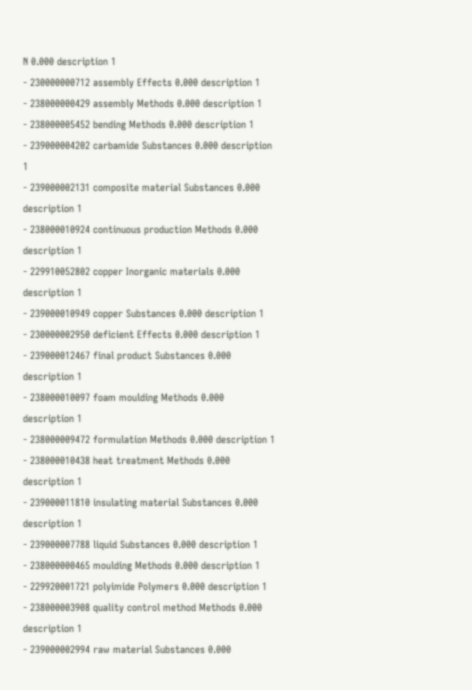N 0.000 description 1
- 230000000712 assembly Effects 0.000 description 1
- 238000000429 assembly Methods 0.000 description 1
- 238000005452 bending Methods 0.000 description 1
- 239000004202 carbamide Substances 0.000 description 1
- 239000002131 composite material Substances 0.000 description 1
- 238000010924 continuous production Methods 0.000 description 1
- 229910052802 copper Inorganic materials 0.000 description 1
- 239000010949 copper Substances 0.000 description 1
- 230000002950 deficient Effects 0.000 description 1
- 239000012467 final product Substances 0.000 description 1
- 238000010097 foam moulding Methods 0.000 description 1
- 238000009472 formulation Methods 0.000 description 1
- 238000010438 heat treatment Methods 0.000 description 1
- 239000011810 insulating material Substances 0.000 description 1
- 239000007788 liquid Substances 0.000 description 1
- 238000000465 moulding Methods 0.000 description 1
- 229920001721 polyimide Polymers 0.000 description 1
- 238000003908 quality control method Methods 0.000 description 1
- 239000002994 raw material Substances 0.000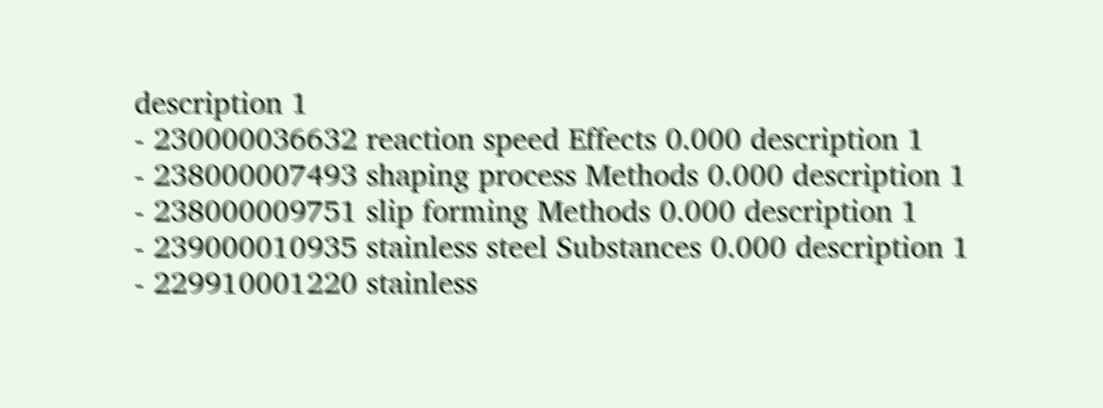description 1
- 230000036632 reaction speed Effects 0.000 description 1
- 238000007493 shaping process Methods 0.000 description 1
- 238000009751 slip forming Methods 0.000 description 1
- 239000010935 stainless steel Substances 0.000 description 1
- 229910001220 stainless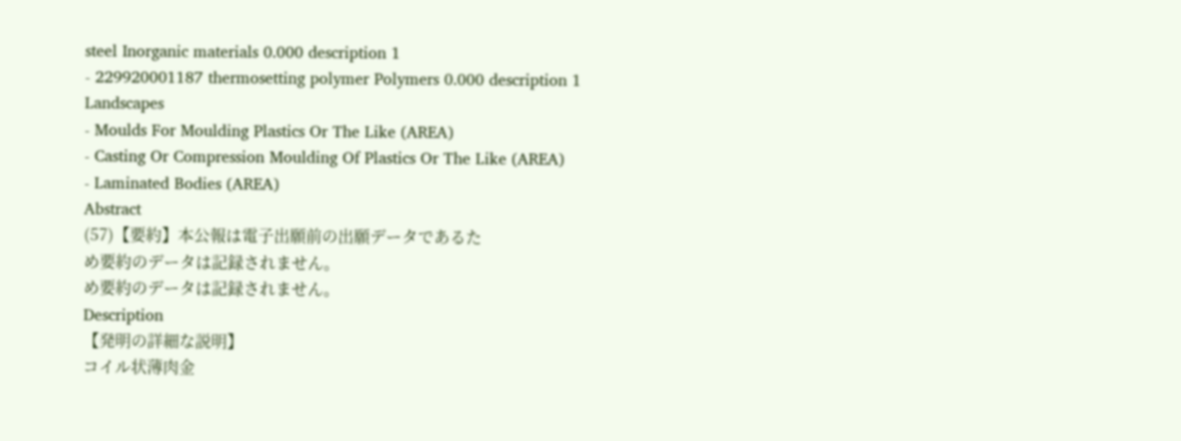steel Inorganic materials 0.000 description 1
- 229920001187 thermosetting polymer Polymers 0.000 description 1
Landscapes
- Moulds For Moulding Plastics Or The Like (AREA)
- Casting Or Compression Moulding Of Plastics Or The Like (AREA)
- Laminated Bodies (AREA)
Abstract
(57)【要約】本公報は電子出願前の出願データであるた
め要約のデータは記録されません。
め要約のデータは記録されません。
Description
【発明の詳細な説明】
コイル状薄肉金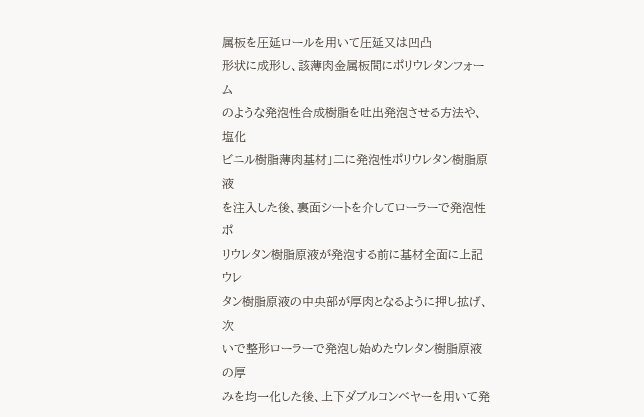属板を圧延ロールを用いて圧延又は凹凸
形状に成形し、該薄肉金属板間にポリウレタンフォーム
のような発泡性合成樹脂を吐出発泡させる方法や、塩化
ビニル樹脂薄肉基材」二に発泡性ポリウレタン樹脂原液
を注入した後、裏面シートを介してローラーで発泡性ポ
リウレタン樹脂原液が発泡する前に基材全面に上記ウレ
タン樹脂原液の中央部が厚肉となるように押し拡げ、次
いで整形ローラーで発泡し始めたウレタン樹脂原液の厚
みを均一化した後、上下ダブルコンベヤーを用いて発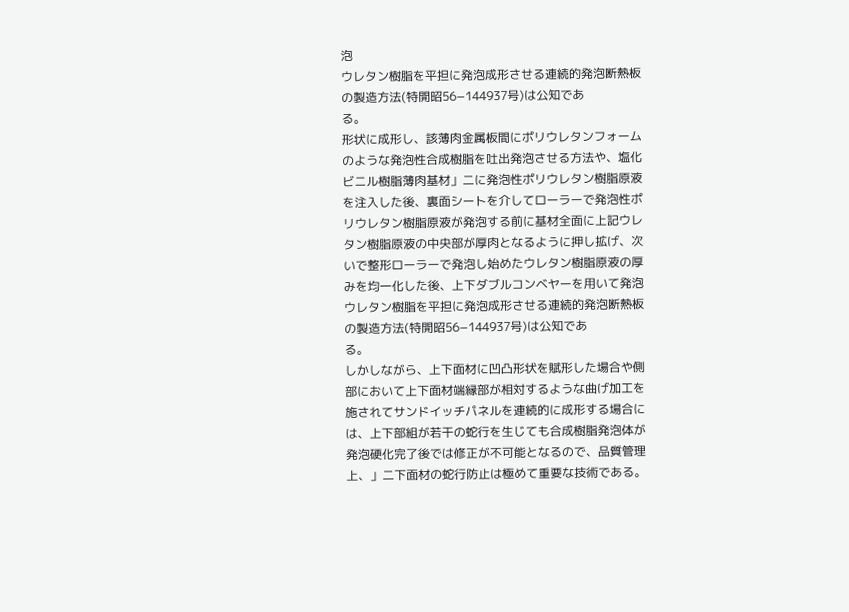泡
ウレタン樹脂を平担に発泡成形させる連続的発泡断熱板
の製造方法(特開昭56−144937号)は公知であ
る。
形状に成形し、該薄肉金属板間にポリウレタンフォーム
のような発泡性合成樹脂を吐出発泡させる方法や、塩化
ビニル樹脂薄肉基材」二に発泡性ポリウレタン樹脂原液
を注入した後、裏面シートを介してローラーで発泡性ポ
リウレタン樹脂原液が発泡する前に基材全面に上記ウレ
タン樹脂原液の中央部が厚肉となるように押し拡げ、次
いで整形ローラーで発泡し始めたウレタン樹脂原液の厚
みを均一化した後、上下ダブルコンベヤーを用いて発泡
ウレタン樹脂を平担に発泡成形させる連続的発泡断熱板
の製造方法(特開昭56−144937号)は公知であ
る。
しかしながら、上下面材に凹凸形状を賦形した場合や側
部において上下面材端縁部が相対するような曲げ加工を
施されてサンドイッチパネルを連続的に成形する場合に
は、上下部組が若干の蛇行を生じても合成樹脂発泡体が
発泡硬化完了後では修正が不可能となるので、品質管理
上、」二下面材の蛇行防止は極めて重要な技術である。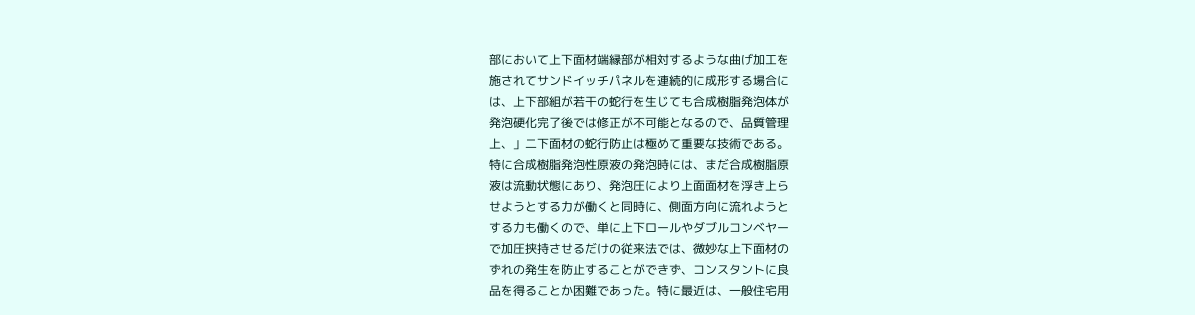部において上下面材端縁部が相対するような曲げ加工を
施されてサンドイッチパネルを連続的に成形する場合に
は、上下部組が若干の蛇行を生じても合成樹脂発泡体が
発泡硬化完了後では修正が不可能となるので、品質管理
上、」二下面材の蛇行防止は極めて重要な技術である。
特に合成樹脂発泡性原液の発泡時には、まだ合成樹脂原
液は流動状態にあり、発泡圧により上面面材を浮き上ら
せようとする力が働くと同時に、側面方向に流れようと
する力も働くので、単に上下ロールやダブルコンベヤー
で加圧挟持させるだけの従来法では、微妙な上下面材の
ずれの発生を防止することができず、コンスタントに良
品を得ることか困難であった。特に最近は、一般住宅用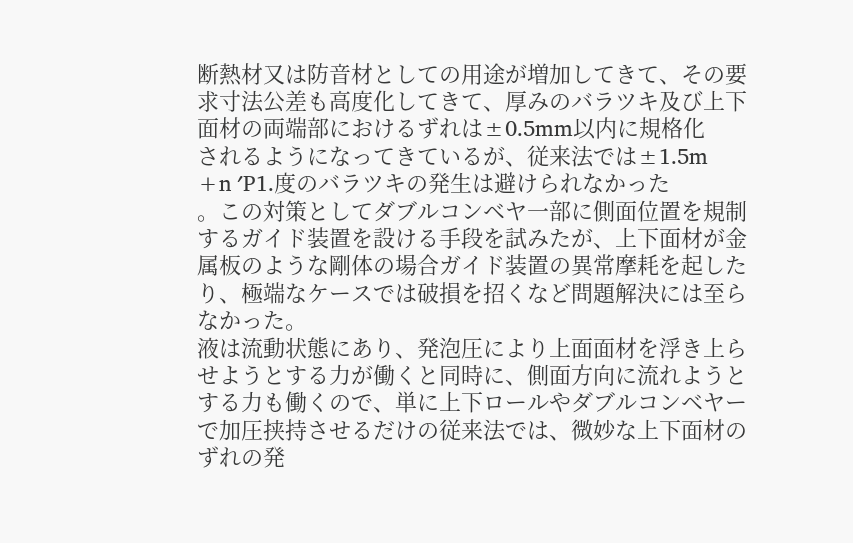断熱材又は防音材としての用途が増加してきて、その要
求寸法公差も高度化してきて、厚みのバラツキ及び上下
面材の両端部におけるずれは±0.5mm以内に規格化
されるようになってきているが、従来法では±1.5m
+n ′P1.度のバラツキの発生は避けられなかった
。この対策としてダブルコンベヤ一部に側面位置を規制
するガイド装置を設ける手段を試みたが、上下面材が金
属板のような剛体の場合ガイド装置の異常摩耗を起した
り、極端なケースでは破損を招くなど問題解決には至ら
なかった。
液は流動状態にあり、発泡圧により上面面材を浮き上ら
せようとする力が働くと同時に、側面方向に流れようと
する力も働くので、単に上下ロールやダブルコンベヤー
で加圧挟持させるだけの従来法では、微妙な上下面材の
ずれの発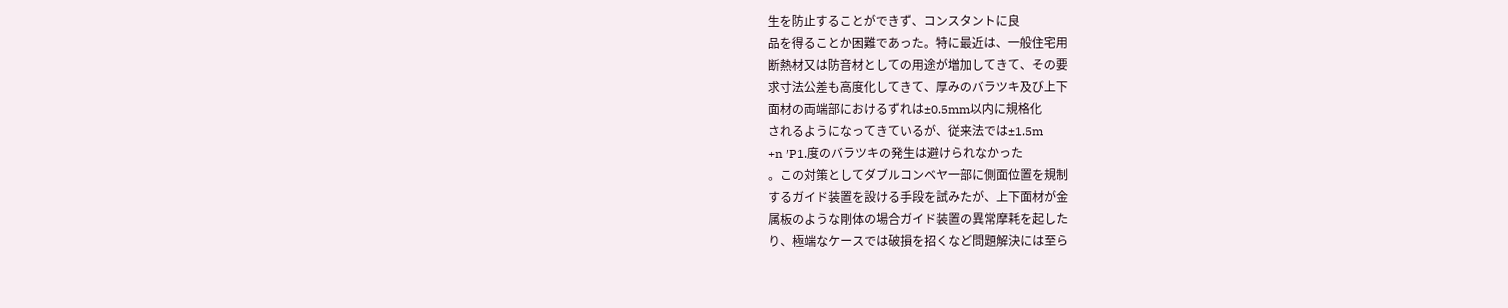生を防止することができず、コンスタントに良
品を得ることか困難であった。特に最近は、一般住宅用
断熱材又は防音材としての用途が増加してきて、その要
求寸法公差も高度化してきて、厚みのバラツキ及び上下
面材の両端部におけるずれは±0.5mm以内に規格化
されるようになってきているが、従来法では±1.5m
+n ′P1.度のバラツキの発生は避けられなかった
。この対策としてダブルコンベヤ一部に側面位置を規制
するガイド装置を設ける手段を試みたが、上下面材が金
属板のような剛体の場合ガイド装置の異常摩耗を起した
り、極端なケースでは破損を招くなど問題解決には至ら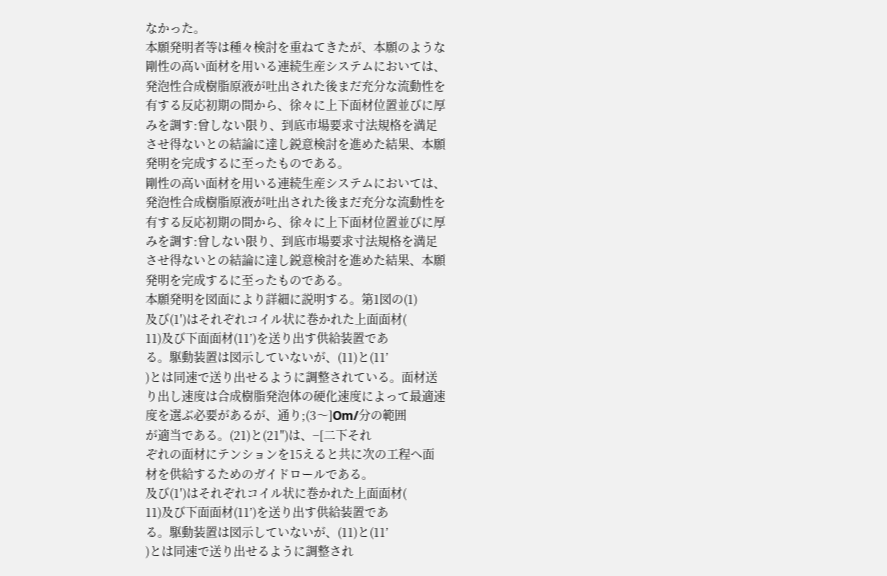なかった。
本願発明者等は種々検討を重ねてきたが、本願のような
剛性の高い面材を用いる連続生産システムにおいては、
発泡性合成樹脂原液が吐出された後まだ充分な流動性を
有する反応初期の間から、徐々に上下面材位置並びに厚
みを調す:曾しない限り、到底市場要求寸法規格を満足
させ得ないとの結論に達し鋭意検討を進めた結果、本願
発明を完成するに至ったものである。
剛性の高い面材を用いる連続生産システムにおいては、
発泡性合成樹脂原液が吐出された後まだ充分な流動性を
有する反応初期の間から、徐々に上下面材位置並びに厚
みを調す:曾しない限り、到底市場要求寸法規格を満足
させ得ないとの結論に達し鋭意検討を進めた結果、本願
発明を完成するに至ったものである。
本願発明を図面により詳細に説明する。第1図の(1)
及び(1′)はそれぞれコイル状に巻かれた上面面材(
11)及び下面面材(11’)を送り出す供給装置であ
る。駆動装置は図示していないが、(11)と(11’
)とは同速で送り出せるように調整されている。面材送
り出し速度は合成樹脂発泡体の硬化速度によって最適速
度を選ぶ必要があるが、通り;(3〜]Om/分の範囲
が適当である。(21)と(21″)は、−[二下それ
ぞれの面材にテンションを15えると共に次の工程へ面
材を供給するためのガイドロールである。
及び(1′)はそれぞれコイル状に巻かれた上面面材(
11)及び下面面材(11’)を送り出す供給装置であ
る。駆動装置は図示していないが、(11)と(11’
)とは同速で送り出せるように調整され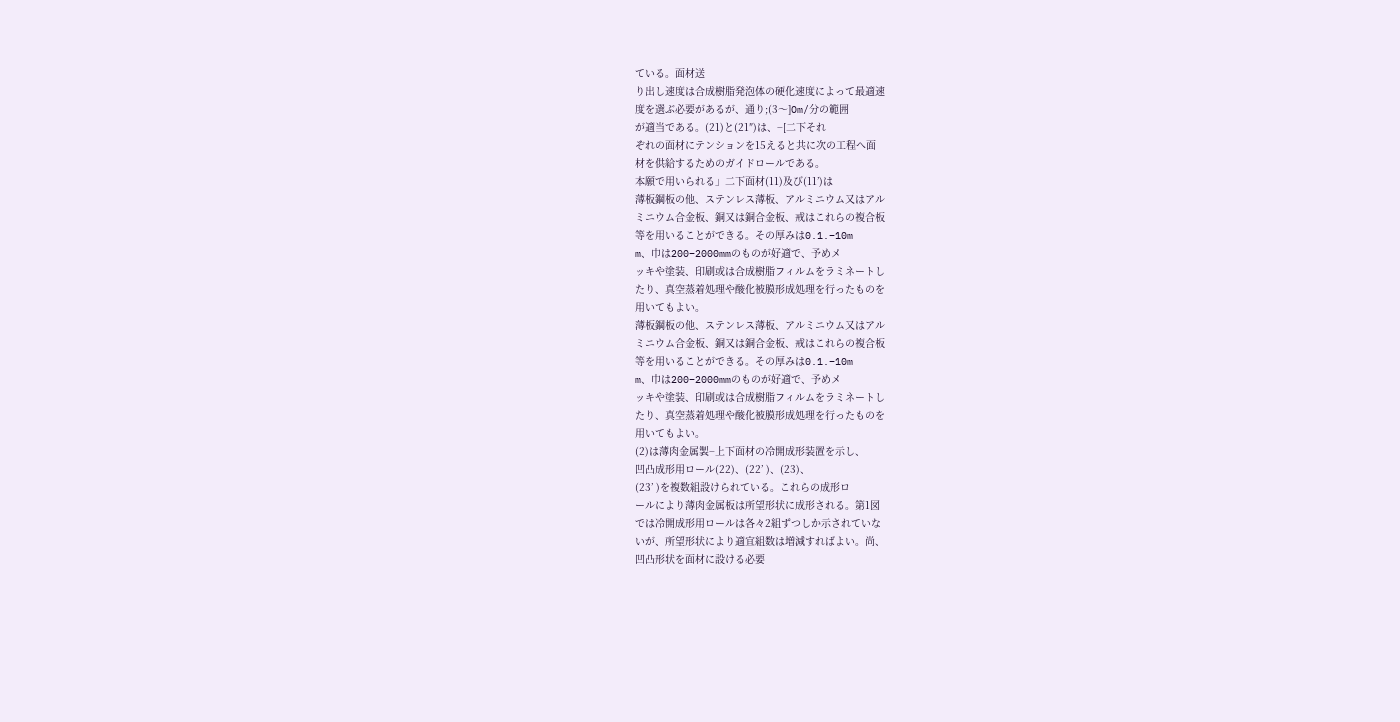ている。面材送
り出し速度は合成樹脂発泡体の硬化速度によって最適速
度を選ぶ必要があるが、通り;(3〜]Om/分の範囲
が適当である。(21)と(21″)は、−[二下それ
ぞれの面材にテンションを15えると共に次の工程へ面
材を供給するためのガイドロールである。
本願で用いられる」二下面材(11)及び(11’)は
薄板鋼板の他、ステンレス薄板、アルミニウム又はアル
ミニウム合金板、銅又は銅合金板、戒はこれらの複合板
等を用いることができる。その厚みは0.1.−10m
m、巾は200−2000mmのものが好適で、予めメ
ッキや塗装、印刷或は合成樹脂フィルムをラミネートし
たり、真空蒸着処理や酸化被膜形成処理を行ったものを
用いてもよい。
薄板鋼板の他、ステンレス薄板、アルミニウム又はアル
ミニウム合金板、銅又は銅合金板、戒はこれらの複合板
等を用いることができる。その厚みは0.1.−10m
m、巾は200−2000mmのものが好適で、予めメ
ッキや塗装、印刷或は合成樹脂フィルムをラミネートし
たり、真空蒸着処理や酸化被膜形成処理を行ったものを
用いてもよい。
(2)は薄肉金属製−上下面材の冷開成形装置を示し、
凹凸成形用ロール(22)、(22’ )、(23)、
(23’ )を複数組設けられている。これらの成形ロ
ールにより薄肉金属板は所望形状に成形される。第1図
では冷開成形用ロールは各々2組ずつしか示されていな
いが、所望形状により適宜組数は増減すればよい。尚、
凹凸形状を面材に設ける必要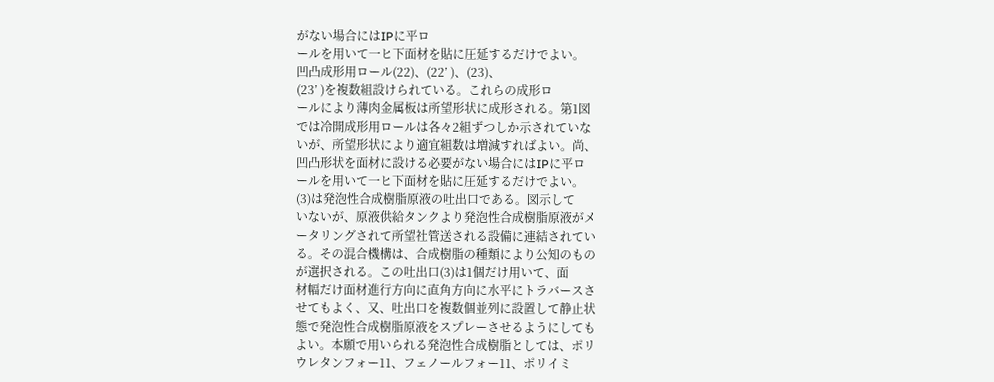がない場合にはIPに平ロ
ールを用いて一ヒ下面材を貼に圧延するだけでよい。
凹凸成形用ロール(22)、(22’ )、(23)、
(23’ )を複数組設けられている。これらの成形ロ
ールにより薄肉金属板は所望形状に成形される。第1図
では冷開成形用ロールは各々2組ずつしか示されていな
いが、所望形状により適宜組数は増減すればよい。尚、
凹凸形状を面材に設ける必要がない場合にはIPに平ロ
ールを用いて一ヒ下面材を貼に圧延するだけでよい。
(3)は発泡性合成樹脂原液の吐出口である。図示して
いないが、原液供給タンクより発泡性合成樹脂原液がメ
ータリングされて所望社管送される設備に連結されてい
る。その混合機構は、合成樹脂の種類により公知のもの
が選択される。この吐出口(3)は1個だけ用いて、面
材幅だけ面材進行方向に直角方向に水平にトラバースさ
せてもよく、又、吐出口を複数個並列に設置して静止状
態で発泡性合成樹脂原液をスプレーさせるようにしても
よい。本願で用いられる発泡性合成樹脂としては、ポリ
ウレタンフォー11、フェノールフォー11、ポリイミ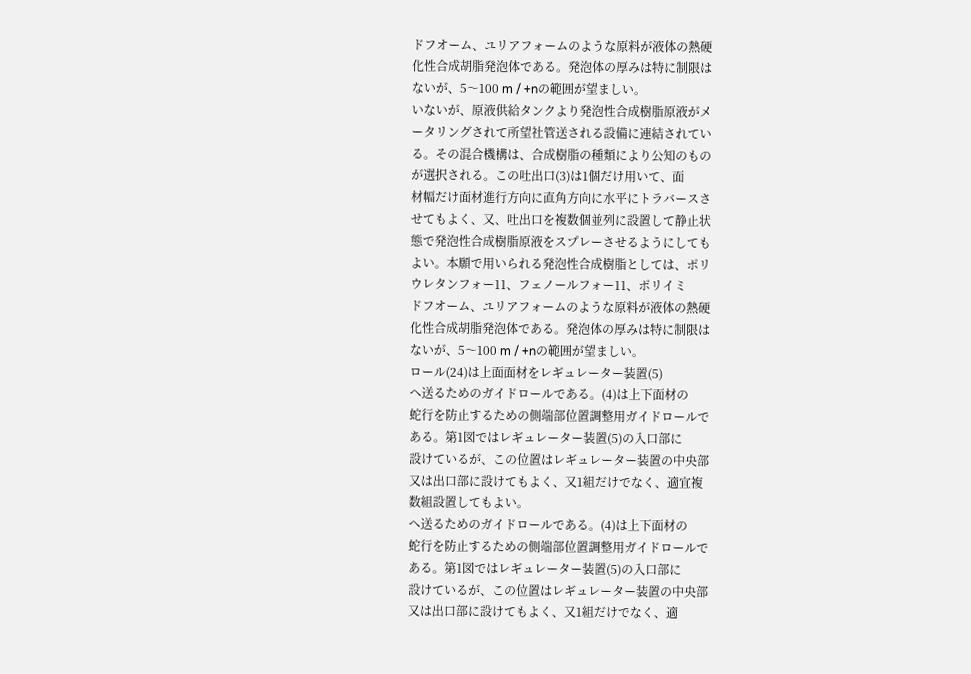ドフオーム、ユリアフォームのような原料が液体の熱硬
化性合成胡脂発泡体である。発泡体の厚みは特に制限は
ないが、5〜100 m / +nの範囲が望ましい。
いないが、原液供給タンクより発泡性合成樹脂原液がメ
ータリングされて所望社管送される設備に連結されてい
る。その混合機構は、合成樹脂の種類により公知のもの
が選択される。この吐出口(3)は1個だけ用いて、面
材幅だけ面材進行方向に直角方向に水平にトラバースさ
せてもよく、又、吐出口を複数個並列に設置して静止状
態で発泡性合成樹脂原液をスプレーさせるようにしても
よい。本願で用いられる発泡性合成樹脂としては、ポリ
ウレタンフォー11、フェノールフォー11、ポリイミ
ドフオーム、ユリアフォームのような原料が液体の熱硬
化性合成胡脂発泡体である。発泡体の厚みは特に制限は
ないが、5〜100 m / +nの範囲が望ましい。
ロール(24)は上面面材をレギュレーター装置(5)
へ送るためのガイドロールである。(4)は上下面材の
蛇行を防止するための側端部位置調整用ガイドロールで
ある。第1図ではレギュレーター装置(5)の入口部に
設けているが、この位置はレギュレーター装置の中央部
又は出口部に設けてもよく、又1組だけでなく、適宜複
数組設置してもよい。
へ送るためのガイドロールである。(4)は上下面材の
蛇行を防止するための側端部位置調整用ガイドロールで
ある。第1図ではレギュレーター装置(5)の入口部に
設けているが、この位置はレギュレーター装置の中央部
又は出口部に設けてもよく、又1組だけでなく、適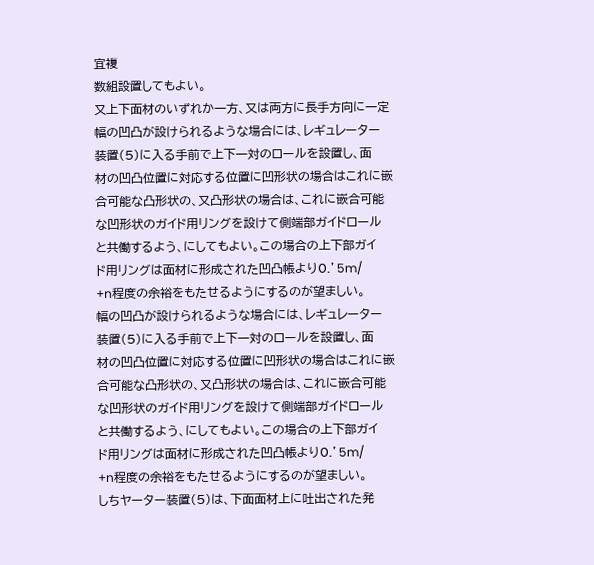宜複
数組設置してもよい。
又上下面材のいずれか一方、又は両方に長手方向に一定
幅の凹凸が設けられるような場合には、レギュレーター
装置(5)に入る手前で上下一対のロールを設置し、面
材の凹凸位置に対応する位置に凹形状の場合はこれに嵌
合可能な凸形状の、又凸形状の場合は、これに嵌合可能
な凹形状のガイド用リングを設けて側端部ガイドロール
と共働するよう、にしてもよい。この場合の上下部ガイ
ド用リングは面材に形成された凹凸帳より0.’5m/
+n程度の余裕をもたせるようにするのが望ましい。
幅の凹凸が設けられるような場合には、レギュレーター
装置(5)に入る手前で上下一対のロールを設置し、面
材の凹凸位置に対応する位置に凹形状の場合はこれに嵌
合可能な凸形状の、又凸形状の場合は、これに嵌合可能
な凹形状のガイド用リングを設けて側端部ガイドロール
と共働するよう、にしてもよい。この場合の上下部ガイ
ド用リングは面材に形成された凹凸帳より0.’5m/
+n程度の余裕をもたせるようにするのが望ましい。
しちヤーター装置(5)は、下面面材上に吐出された発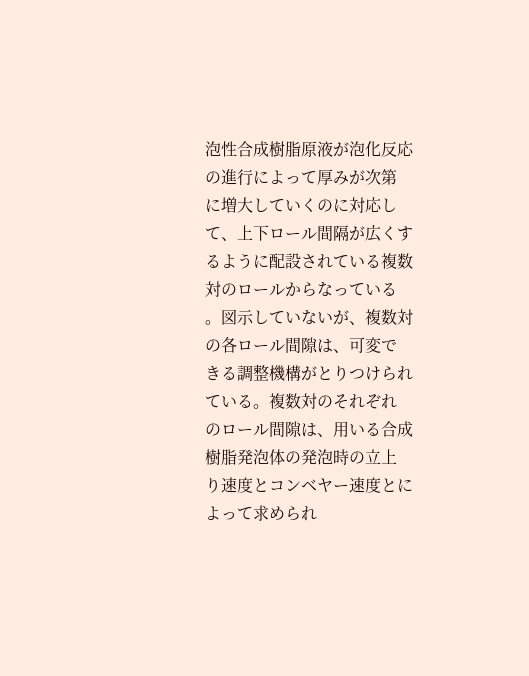泡性合成樹脂原液が泡化反応の進行によって厚みが次第
に増大していくのに対応して、上下ロール間隔が広くす
るように配設されている複数対のロールからなっている
。図示していないが、複数対の各ロール間隙は、可変で
きる調整機構がとりつけられている。複数対のそれぞれ
のロール間隙は、用いる合成樹脂発泡体の発泡時の立上
り速度とコンベヤー速度とによって求められ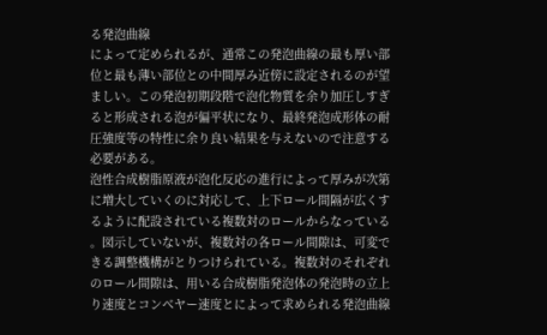る発泡曲線
によって定められるが、通常この発泡曲線の最も厚い部
位と最も薄い部位との中間厚み近傍に設定されるのが望
ましい。この発泡初期段階で泡化物質を余り加圧しすぎ
ると形成される泡が偏平状になり、最終発泡成形体の耐
圧強度等の特性に余り良い結果を与えないので注意する
必要がある。
泡性合成樹脂原液が泡化反応の進行によって厚みが次第
に増大していくのに対応して、上下ロール間隔が広くす
るように配設されている複数対のロールからなっている
。図示していないが、複数対の各ロール間隙は、可変で
きる調整機構がとりつけられている。複数対のそれぞれ
のロール間隙は、用いる合成樹脂発泡体の発泡時の立上
り速度とコンベヤー速度とによって求められる発泡曲線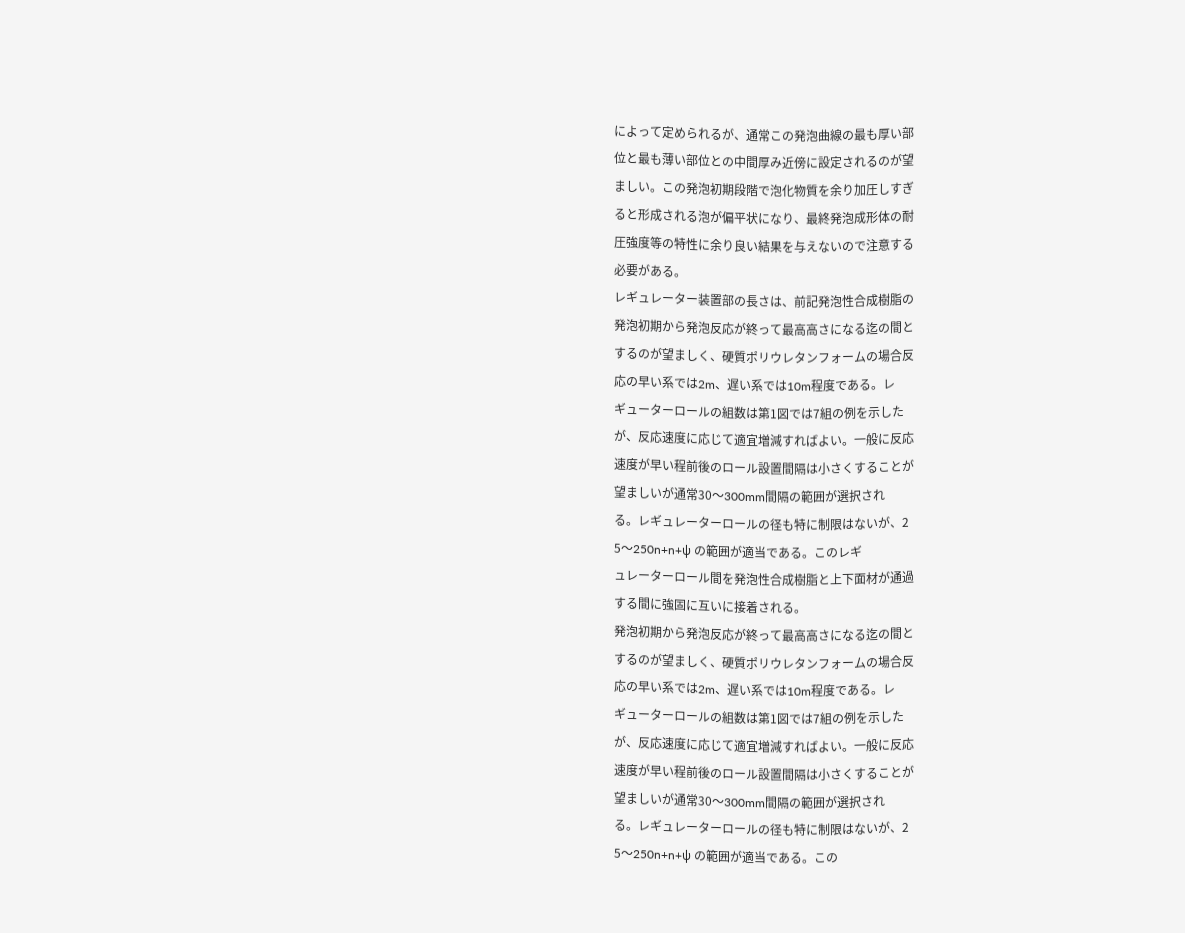によって定められるが、通常この発泡曲線の最も厚い部
位と最も薄い部位との中間厚み近傍に設定されるのが望
ましい。この発泡初期段階で泡化物質を余り加圧しすぎ
ると形成される泡が偏平状になり、最終発泡成形体の耐
圧強度等の特性に余り良い結果を与えないので注意する
必要がある。
レギュレーター装置部の長さは、前記発泡性合成樹脂の
発泡初期から発泡反応が終って最高高さになる迄の間と
するのが望ましく、硬質ポリウレタンフォームの場合反
応の早い系では2m、遅い系では10m程度である。レ
ギューターロールの組数は第1図では7組の例を示した
が、反応速度に応じて適宜増減すればよい。一般に反応
速度が早い程前後のロール設置間隔は小さくすることが
望ましいが通常30〜300mm間隔の範囲が選択され
る。レギュレーターロールの径も特に制限はないが、2
5〜250n+n+ψ の範囲が適当である。このレギ
ュレーターロール間を発泡性合成樹脂と上下面材が通過
する間に強固に互いに接着される。
発泡初期から発泡反応が終って最高高さになる迄の間と
するのが望ましく、硬質ポリウレタンフォームの場合反
応の早い系では2m、遅い系では10m程度である。レ
ギューターロールの組数は第1図では7組の例を示した
が、反応速度に応じて適宜増減すればよい。一般に反応
速度が早い程前後のロール設置間隔は小さくすることが
望ましいが通常30〜300mm間隔の範囲が選択され
る。レギュレーターロールの径も特に制限はないが、2
5〜250n+n+ψ の範囲が適当である。この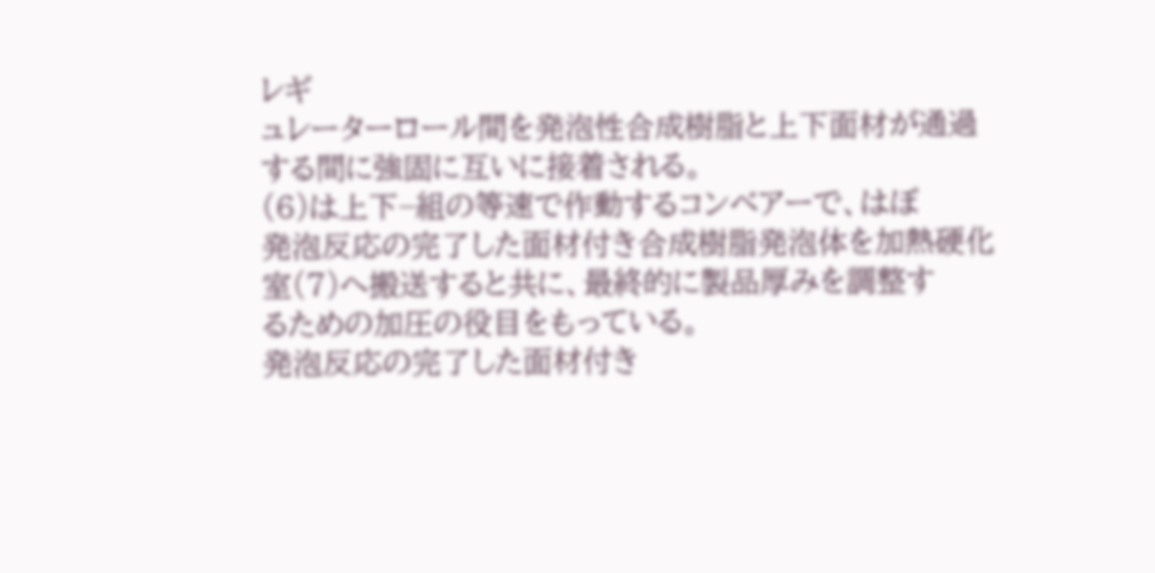レギ
ュレーターロール間を発泡性合成樹脂と上下面材が通過
する間に強固に互いに接着される。
(6)は上下−組の等速で作動するコンベアーで、はぼ
発泡反応の完了した面材付き合成樹脂発泡体を加熱硬化
室(7)へ搬送すると共に、最終的に製品厚みを調整す
るための加圧の役目をもっている。
発泡反応の完了した面材付き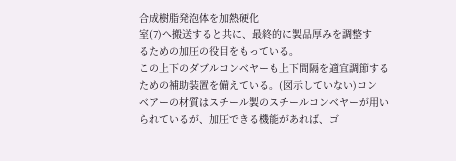合成樹脂発泡体を加熱硬化
室(7)へ搬送すると共に、最終的に製品厚みを調整す
るための加圧の役目をもっている。
この上下のダブルコンベヤーも上下間隔を適宜調節する
ための補助装置を備えている。(図示していない)コン
ベアーの材質はスチール製のスチールコンベヤーが用い
られているが、加圧できる機能があれば、ゴ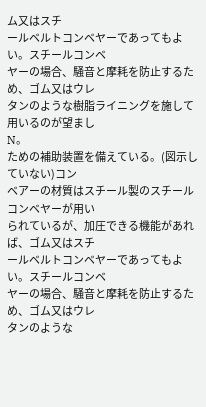ム又はスチ
ールベルトコンベヤーであってもよい。スチールコンベ
ヤーの場合、騒音と摩耗を防止するため、ゴム又はウレ
タンのような樹脂ライニングを施して用いるのが望まし
N。
ための補助装置を備えている。(図示していない)コン
ベアーの材質はスチール製のスチールコンベヤーが用い
られているが、加圧できる機能があれば、ゴム又はスチ
ールベルトコンベヤーであってもよい。スチールコンベ
ヤーの場合、騒音と摩耗を防止するため、ゴム又はウレ
タンのような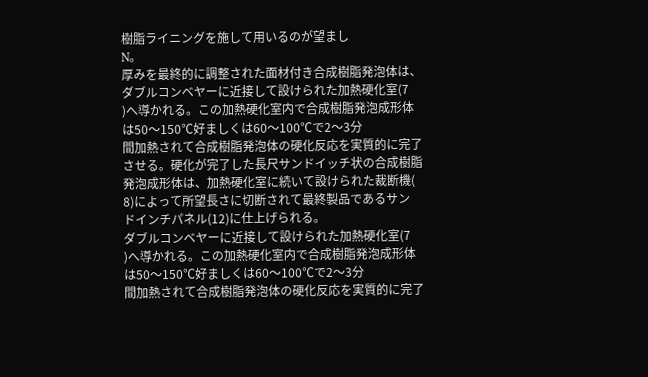樹脂ライニングを施して用いるのが望まし
N。
厚みを最終的に調整された面材付き合成樹脂発泡体は、
ダブルコンベヤーに近接して設けられた加熱硬化室(7
)へ導かれる。この加熱硬化室内で合成樹脂発泡成形体
は50〜150℃好ましくは60〜100℃で2〜3分
間加熱されて合成樹脂発泡体の硬化反応を実質的に完了
させる。硬化が完了した長尺サンドイッチ状の合成樹脂
発泡成形体は、加熱硬化室に続いて設けられた裁断機(
8)によって所望長さに切断されて最終製品であるサン
ドインチパネル(12)に仕上げられる。
ダブルコンベヤーに近接して設けられた加熱硬化室(7
)へ導かれる。この加熱硬化室内で合成樹脂発泡成形体
は50〜150℃好ましくは60〜100℃で2〜3分
間加熱されて合成樹脂発泡体の硬化反応を実質的に完了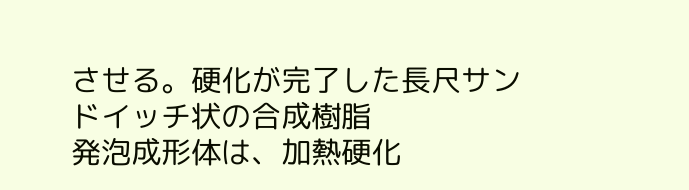させる。硬化が完了した長尺サンドイッチ状の合成樹脂
発泡成形体は、加熱硬化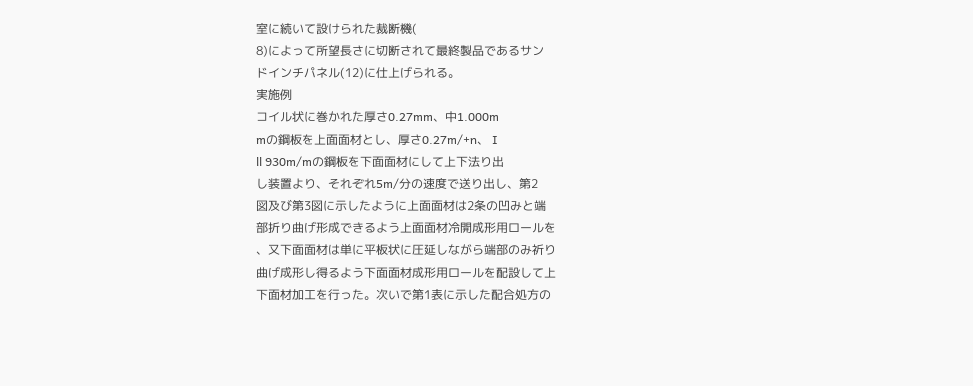室に続いて設けられた裁断機(
8)によって所望長さに切断されて最終製品であるサン
ドインチパネル(12)に仕上げられる。
実施例
コイル状に巻かれた厚さ0.27mm、中1.000m
mの鋼板を上面面材とし、厚さ0.27m/+n、 I
ll 930m/mの鋼板を下面面材にして上下法り出
し装置より、それぞれ5m/分の速度で送り出し、第2
図及び第3図に示したように上面面材は2条の凹みと端
部折り曲げ形成できるよう上面面材冷開成形用ロールを
、又下面面材は単に平板状に圧延しながら端部のみ祈り
曲げ成形し得るよう下面面材成形用ロールを配設して上
下面材加工を行った。次いで第1表に示した配合処方の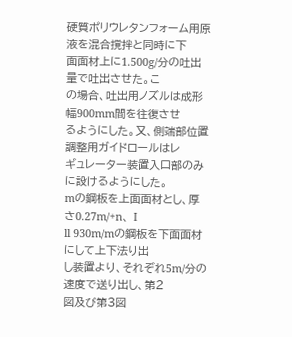硬質ポリウレタンフォーム用原液を混合撹拌と同時に下
面面材上に1.500g/分の吐出量で吐出させた。こ
の場合、吐出用ノズルは成形幅900mm間を往復させ
るようにした。又、側端部位置調整用ガイドロールはレ
ギュレーター装置入口部のみに設けるようにした。
mの鋼板を上面面材とし、厚さ0.27m/+n、 I
ll 930m/mの鋼板を下面面材にして上下法り出
し装置より、それぞれ5m/分の速度で送り出し、第2
図及び第3図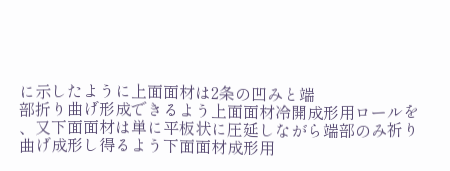に示したように上面面材は2条の凹みと端
部折り曲げ形成できるよう上面面材冷開成形用ロールを
、又下面面材は単に平板状に圧延しながら端部のみ祈り
曲げ成形し得るよう下面面材成形用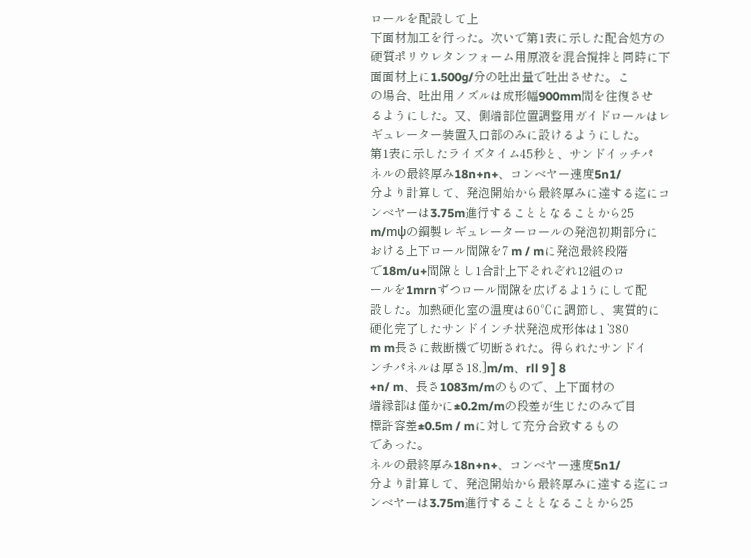ロールを配設して上
下面材加工を行った。次いで第1表に示した配合処方の
硬質ポリウレタンフォーム用原液を混合撹拌と同時に下
面面材上に1.500g/分の吐出量で吐出させた。こ
の場合、吐出用ノズルは成形幅900mm間を往復させ
るようにした。又、側端部位置調整用ガイドロールはレ
ギュレーター装置入口部のみに設けるようにした。
第1表に示したライズタイム45秒と、サンドイッチパ
ネルの最終厚み18n+n+、コンベヤー速度5n1/
分より計算して、発泡開始から最終厚みに達する迄にコ
ンベヤーは3.75m進行することとなることから25
m/mψの鋼製レギュレーターロールの発泡初期部分に
おける上下ロール間隙を7 m / mに発泡最終段階
で18m/u+間隙とし1合計上下それぞれ12組のロ
ールを1mrnずつロール間隙を広げるよ1うにして配
設した。加熱硬化室の温度は60℃に調節し、実質的に
硬化完了したサンドインチ状発泡成形体は1 ’380
m m長さに裁断機で切断された。得られたサンドイ
ンチパネルは厚さ18.]m/m、rll 9 ] 8
+n/ m、長さ1083m/mのもので、上下面材の
端縁部は僅かに±0.2m/mの段差が生じたのみで目
標許容差±0.5m / mに対して充分合致するもの
であった。
ネルの最終厚み18n+n+、コンベヤー速度5n1/
分より計算して、発泡開始から最終厚みに達する迄にコ
ンベヤーは3.75m進行することとなることから25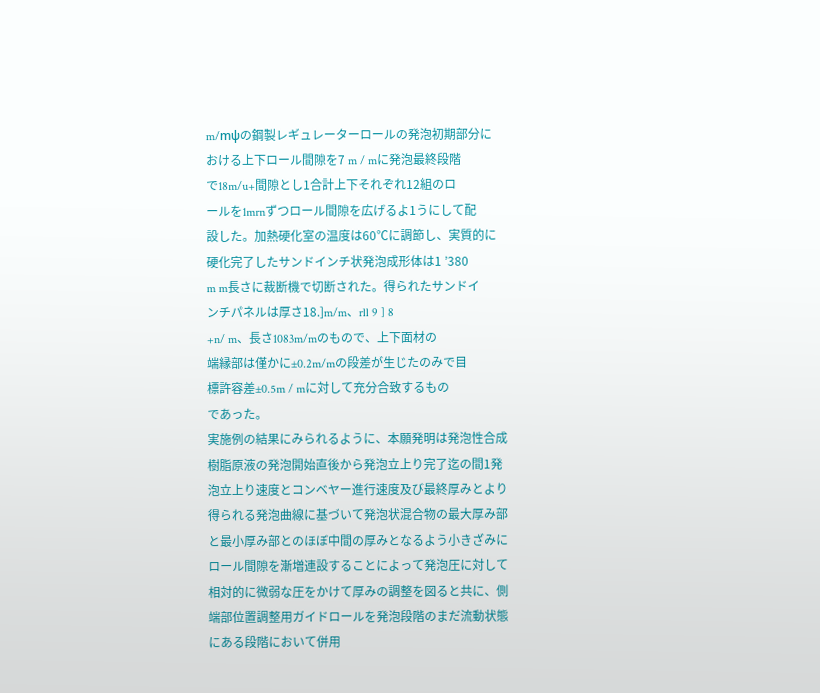m/mψの鋼製レギュレーターロールの発泡初期部分に
おける上下ロール間隙を7 m / mに発泡最終段階
で18m/u+間隙とし1合計上下それぞれ12組のロ
ールを1mrnずつロール間隙を広げるよ1うにして配
設した。加熱硬化室の温度は60℃に調節し、実質的に
硬化完了したサンドインチ状発泡成形体は1 ’380
m m長さに裁断機で切断された。得られたサンドイ
ンチパネルは厚さ18.]m/m、rll 9 ] 8
+n/ m、長さ1083m/mのもので、上下面材の
端縁部は僅かに±0.2m/mの段差が生じたのみで目
標許容差±0.5m / mに対して充分合致するもの
であった。
実施例の結果にみられるように、本願発明は発泡性合成
樹脂原液の発泡開始直後から発泡立上り完了迄の間1発
泡立上り速度とコンベヤー進行速度及び最終厚みとより
得られる発泡曲線に基づいて発泡状混合物の最大厚み部
と最小厚み部とのほぼ中間の厚みとなるよう小きざみに
ロール間隙を漸増連設することによって発泡圧に対して
相対的に微弱な圧をかけて厚みの調整を図ると共に、側
端部位置調整用ガイドロールを発泡段階のまだ流動状態
にある段階において併用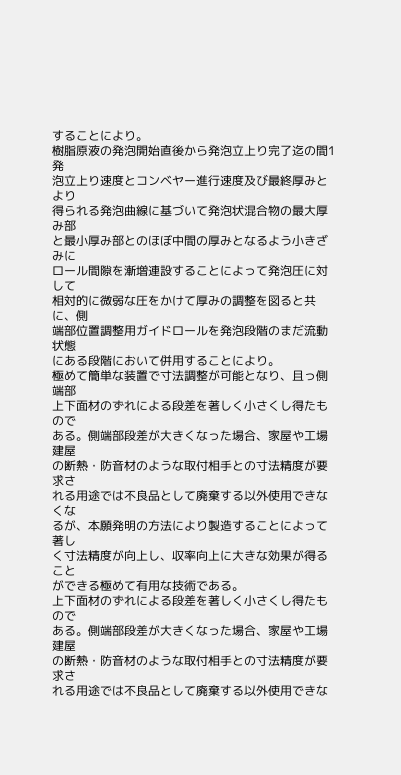することにより。
樹脂原液の発泡開始直後から発泡立上り完了迄の間1発
泡立上り速度とコンベヤー進行速度及び最終厚みとより
得られる発泡曲線に基づいて発泡状混合物の最大厚み部
と最小厚み部とのほぼ中間の厚みとなるよう小きざみに
ロール間隙を漸増連設することによって発泡圧に対して
相対的に微弱な圧をかけて厚みの調整を図ると共に、側
端部位置調整用ガイドロールを発泡段階のまだ流動状態
にある段階において併用することにより。
極めて簡単な装置で寸法調整が可能となり、且っ側端部
上下面材のずれによる段差を著しく小さくし得たもので
ある。側端部段差が大きくなった場合、家屋や工場建屋
の断熱・防音材のような取付相手との寸法精度が要求さ
れる用途では不良品として廃棄する以外使用できなくな
るが、本願発明の方法により製造することによって著し
く寸法精度が向上し、収率向上に大きな効果が得ること
ができる極めて有用な技術である。
上下面材のずれによる段差を著しく小さくし得たもので
ある。側端部段差が大きくなった場合、家屋や工場建屋
の断熱・防音材のような取付相手との寸法精度が要求さ
れる用途では不良品として廃棄する以外使用できな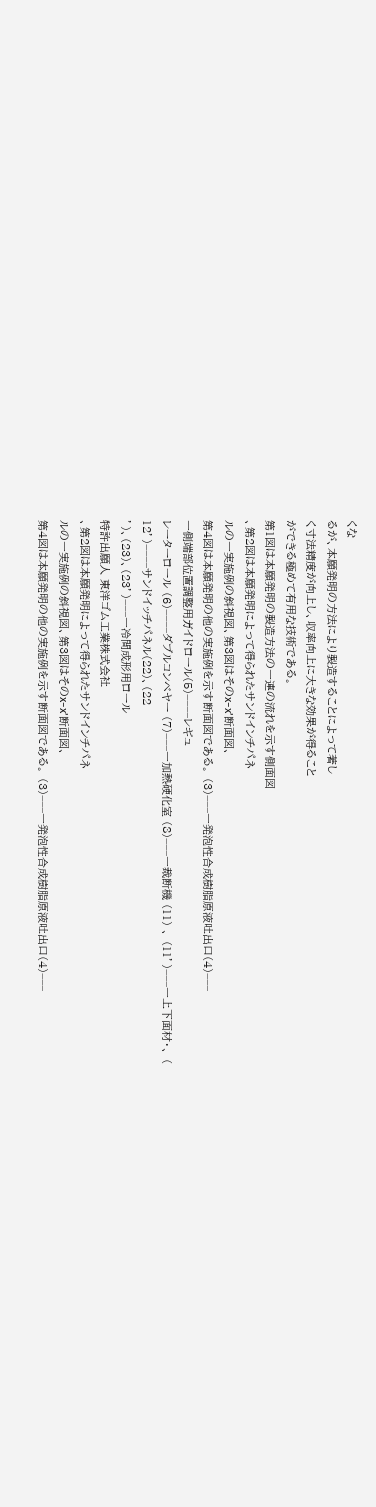くな
るが、本願発明の方法により製造することによって著し
く寸法精度が向上し、収率向上に大きな効果が得ること
ができる極めて有用な技術である。
第1図は本願発明の製造方法の一連の流れを示す側面図
、第2図は本願発明によって得られたサンドインチパネ
ルの一実施例の斜視図、第3図はそのx−x’断面図、
第4図は本願発明の他の実施例を示す断面図である。 (3)−−−一発泡性合成樹脂原液吐出口(4)−−−
一側端部位置調整用ガイドロール(5)−−−−レギュ
レーターロール (6)−−−−ダブルコンベヤー (7)−−−一加熱硬化室 (8)−−−一裁断機 (11) 、 (11’)−−−一上下面材・、 (
12’)−−−−サンドイッチパネル(22)、(22
’)、(23)、(23’)−−−一冷間成形用ロール
特許出願人 東洋ゴム工業株式会社
、第2図は本願発明によって得られたサンドインチパネ
ルの一実施例の斜視図、第3図はそのx−x’断面図、
第4図は本願発明の他の実施例を示す断面図である。 (3)−−−一発泡性合成樹脂原液吐出口(4)−−−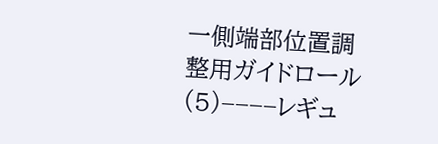一側端部位置調整用ガイドロール(5)−−−−レギュ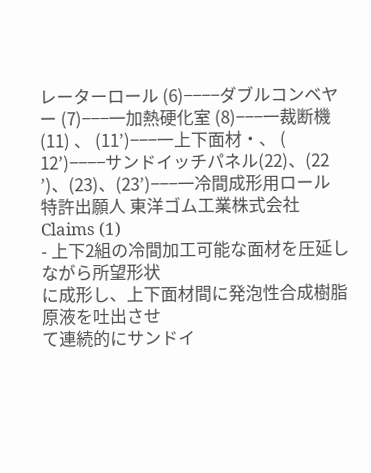レーターロール (6)−−−−ダブルコンベヤー (7)−−−一加熱硬化室 (8)−−−一裁断機 (11) 、 (11’)−−−一上下面材・、 (
12’)−−−−サンドイッチパネル(22)、(22
’)、(23)、(23’)−−−一冷間成形用ロール
特許出願人 東洋ゴム工業株式会社
Claims (1)
- 上下2組の冷間加工可能な面材を圧延しながら所望形状
に成形し、上下面材間に発泡性合成樹脂原液を吐出させ
て連続的にサンドイ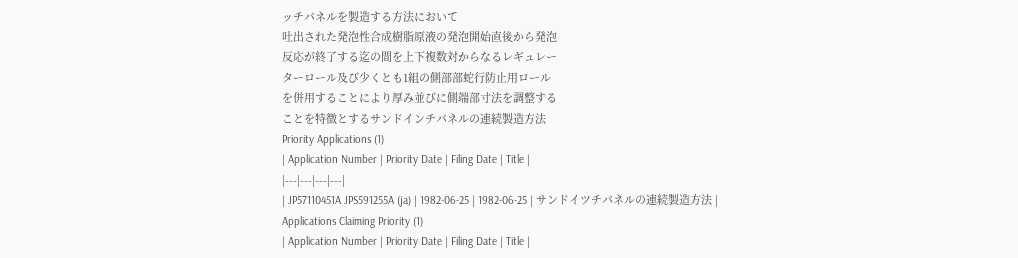ッチパネルを製造する方法において
吐出された発泡性合成樹脂原液の発泡開始直後から発泡
反応が終了する迄の間を上下複数対からなるレギュレー
ターロール及び少くとも1組の側部部蛇行防止用ロール
を併用することにより厚み並びに側端部寸法を調整する
ことを特徴とするサンドインチパネルの連続製造方法
Priority Applications (1)
| Application Number | Priority Date | Filing Date | Title |
|---|---|---|---|
| JP57110451A JPS591255A (ja) | 1982-06-25 | 1982-06-25 | サンドイツチパネルの連続製造方法 |
Applications Claiming Priority (1)
| Application Number | Priority Date | Filing Date | Title |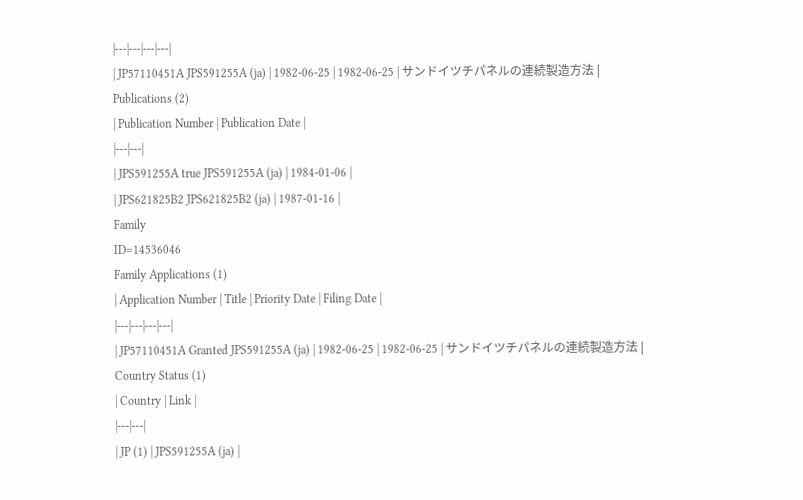|---|---|---|---|
| JP57110451A JPS591255A (ja) | 1982-06-25 | 1982-06-25 | サンドイツチパネルの連続製造方法 |
Publications (2)
| Publication Number | Publication Date |
|---|---|
| JPS591255A true JPS591255A (ja) | 1984-01-06 |
| JPS621825B2 JPS621825B2 (ja) | 1987-01-16 |
Family
ID=14536046
Family Applications (1)
| Application Number | Title | Priority Date | Filing Date |
|---|---|---|---|
| JP57110451A Granted JPS591255A (ja) | 1982-06-25 | 1982-06-25 | サンドイツチパネルの連続製造方法 |
Country Status (1)
| Country | Link |
|---|---|
| JP (1) | JPS591255A (ja) |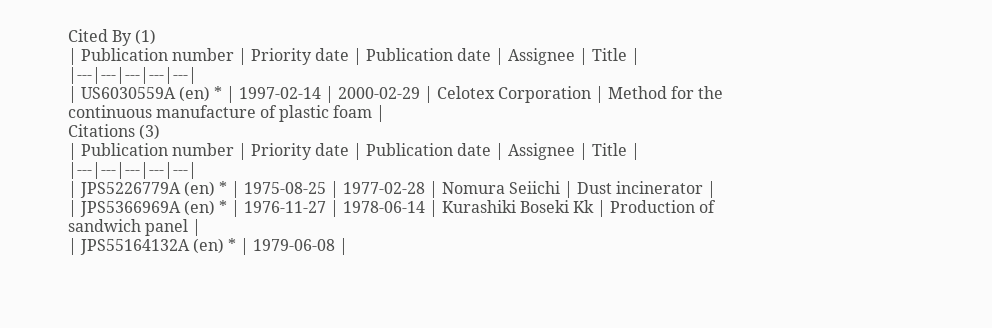Cited By (1)
| Publication number | Priority date | Publication date | Assignee | Title |
|---|---|---|---|---|
| US6030559A (en) * | 1997-02-14 | 2000-02-29 | Celotex Corporation | Method for the continuous manufacture of plastic foam |
Citations (3)
| Publication number | Priority date | Publication date | Assignee | Title |
|---|---|---|---|---|
| JPS5226779A (en) * | 1975-08-25 | 1977-02-28 | Nomura Seiichi | Dust incinerator |
| JPS5366969A (en) * | 1976-11-27 | 1978-06-14 | Kurashiki Boseki Kk | Production of sandwich panel |
| JPS55164132A (en) * | 1979-06-08 |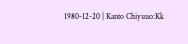1980-12-20 | Kanto Chiyuuo:Kk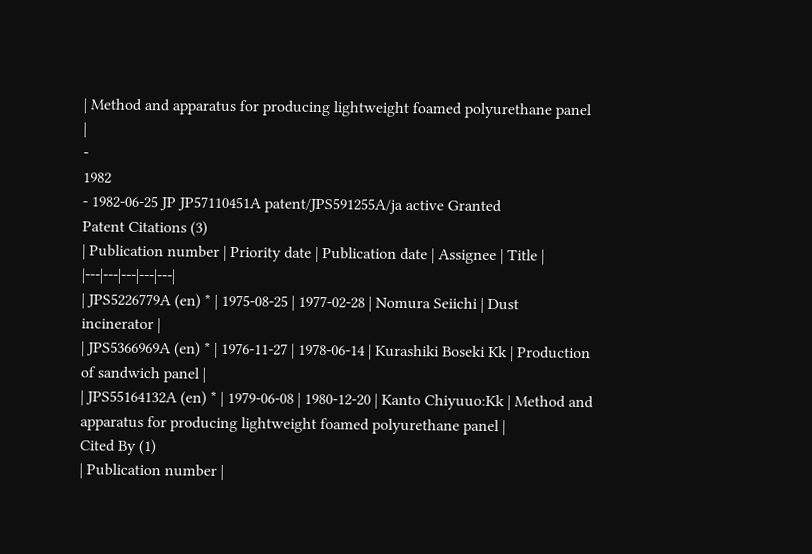| Method and apparatus for producing lightweight foamed polyurethane panel |
-
1982
- 1982-06-25 JP JP57110451A patent/JPS591255A/ja active Granted
Patent Citations (3)
| Publication number | Priority date | Publication date | Assignee | Title |
|---|---|---|---|---|
| JPS5226779A (en) * | 1975-08-25 | 1977-02-28 | Nomura Seiichi | Dust incinerator |
| JPS5366969A (en) * | 1976-11-27 | 1978-06-14 | Kurashiki Boseki Kk | Production of sandwich panel |
| JPS55164132A (en) * | 1979-06-08 | 1980-12-20 | Kanto Chiyuuo:Kk | Method and apparatus for producing lightweight foamed polyurethane panel |
Cited By (1)
| Publication number |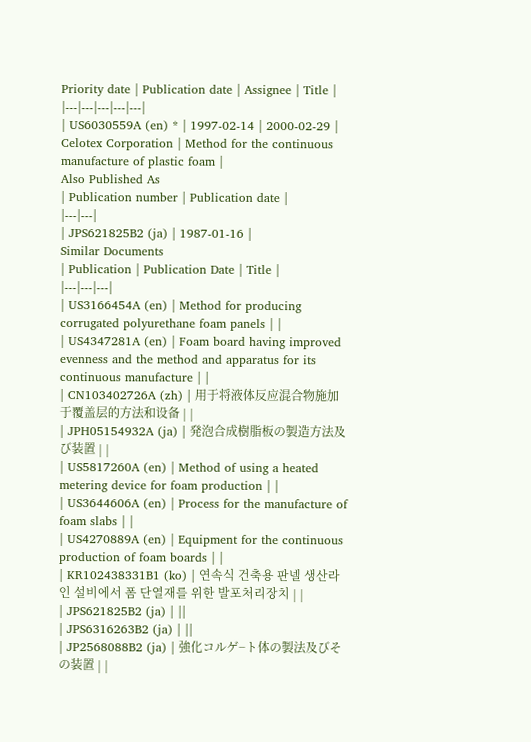Priority date | Publication date | Assignee | Title |
|---|---|---|---|---|
| US6030559A (en) * | 1997-02-14 | 2000-02-29 | Celotex Corporation | Method for the continuous manufacture of plastic foam |
Also Published As
| Publication number | Publication date |
|---|---|
| JPS621825B2 (ja) | 1987-01-16 |
Similar Documents
| Publication | Publication Date | Title |
|---|---|---|
| US3166454A (en) | Method for producing corrugated polyurethane foam panels | |
| US4347281A (en) | Foam board having improved evenness and the method and apparatus for its continuous manufacture | |
| CN103402726A (zh) | 用于将液体反应混合物施加于覆盖层的方法和设备 | |
| JPH05154932A (ja) | 発泡合成樹脂板の製造方法及び装置 | |
| US5817260A (en) | Method of using a heated metering device for foam production | |
| US3644606A (en) | Process for the manufacture of foam slabs | |
| US4270889A (en) | Equipment for the continuous production of foam boards | |
| KR102438331B1 (ko) | 연속식 건축용 판넬 생산라인 설비에서 폼 단열재를 위한 발포처리장치 | |
| JPS621825B2 (ja) | ||
| JPS6316263B2 (ja) | ||
| JP2568088B2 (ja) | 強化コルゲ−ト体の製法及びその装置 | |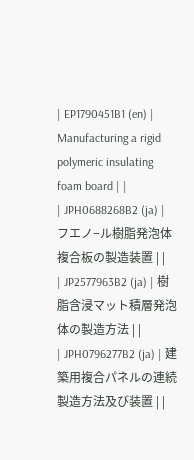| EP1790451B1 (en) | Manufacturing a rigid polymeric insulating foam board | |
| JPH0688268B2 (ja) | フエノ−ル樹脂発泡体複合板の製造装置 | |
| JP2577963B2 (ja) | 樹脂含浸マット積層発泡体の製造方法 | |
| JPH0796277B2 (ja) | 建築用複合パネルの連続製造方法及び装置 | |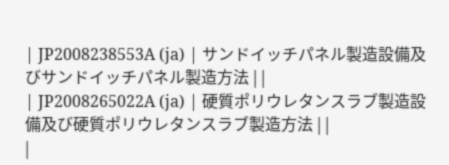| JP2008238553A (ja) | サンドイッチパネル製造設備及びサンドイッチパネル製造方法 | |
| JP2008265022A (ja) | 硬質ポリウレタンスラブ製造設備及び硬質ポリウレタンスラブ製造方法 | |
|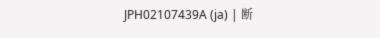JPH02107439A (ja) | 断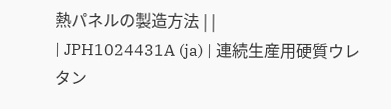熱パネルの製造方法 | |
| JPH1024431A (ja) | 連続生産用硬質ウレタン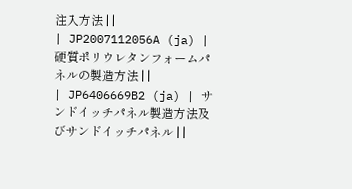注入方法 | |
| JP2007112056A (ja) | 硬質ポリウレタンフォームパネルの製造方法 | |
| JP6406669B2 (ja) | サンドイッチパネル製造方法及びサンドイッチパネル | |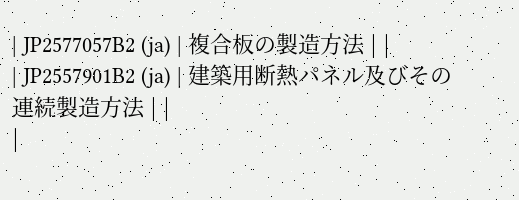| JP2577057B2 (ja) | 複合板の製造方法 | |
| JP2557901B2 (ja) | 建築用断熱パネル及びその連続製造方法 | |
|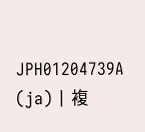JPH01204739A (ja) | 複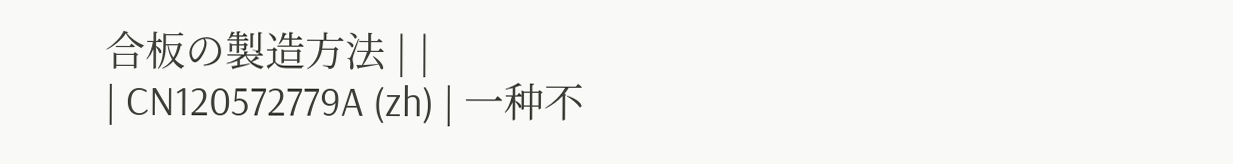合板の製造方法 | |
| CN120572779A (zh) | 一种不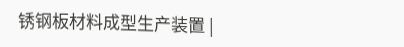锈钢板材料成型生产装置 |